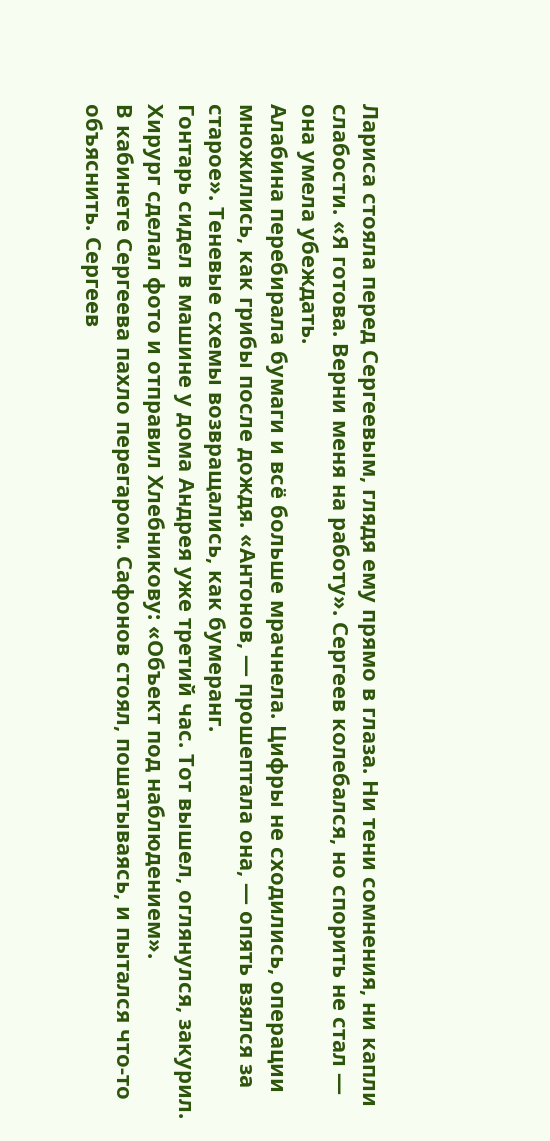Лариса стояла перед Сергеевым, глядя ему прямо в глаза. Ни тени сомнения, ни капли слабости. «Я готова. Верни меня на работу». Сергеев колебался, но спорить не стал — она умела убеждать.
Алабина перебирала бумаги и всё больше мрачнела. Цифры не сходились, операции множились, как грибы после дождя. «Антонов, — прошептала она, — опять взялся за старое». Теневые схемы возвращались, как бумеранг.
Гонтарь сидел в машине у дома Андрея уже третий час. Тот вышел, оглянулся, закурил. Хирург сделал фото и отправил Хлебникову: «Объект под наблюдением».
В кабинете Сергеева пахло перегаром. Сафонов стоял, пошатываясь, и пытался что-то объяснить. Сергеев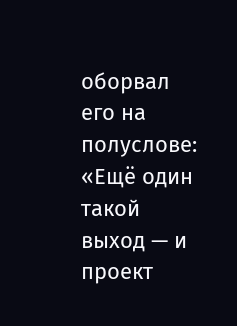оборвал его на полуслове: «Ещё один такой выход — и проект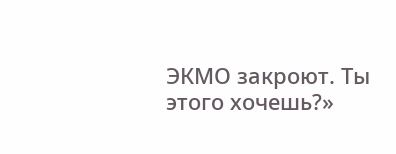ЭКМО закроют. Ты этого хочешь?»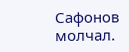Сафонов молчал.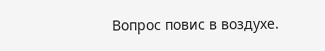Вопрос повис в воздухе.